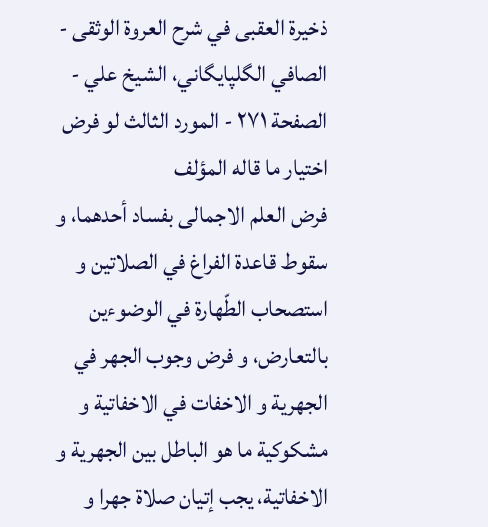ذخيرة العقبى في شرح العروة الوثقى - الصافي الگلپايگاني، الشيخ علي - الصفحة ٢٧١ - المورد الثالث لو فرض اختيار ما قاله المؤلف
فرض العلم الاجمالى بفساد أحدهما، و سقوط قاعدة الفراغ في الصلاتين و استصحاب الطّهارة في الوضوءين بالتعارض، و فرض وجوب الجهر في الجهرية و الاخفات في الاخفاتية و مشكوكية ما هو الباطل بين الجهرية و الاخفاتية، يجب إتيان صلاة جهرا و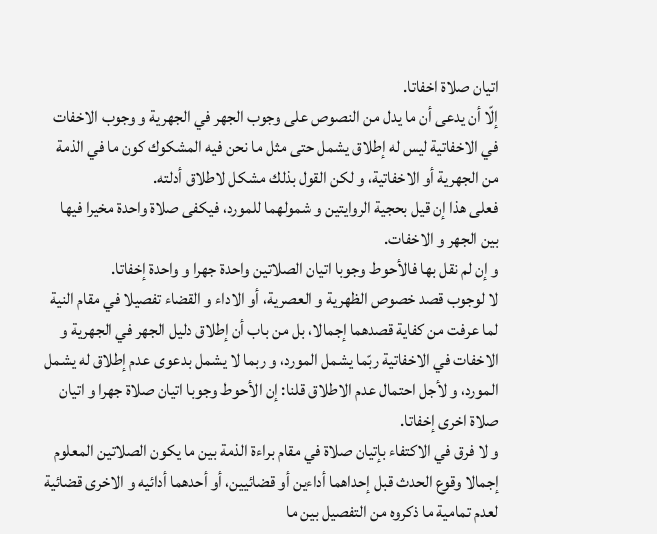اتيان صلاة اخفاتا.
إلّا أن يدعى أن ما يدل من النصوص على وجوب الجهر في الجهرية و وجوب الاخفات في الاخفاتية ليس له إطلاق يشمل حتى مثل ما نحن فيه المشكوك كون ما في الذمة من الجهرية أو الاخفاتية، و لكن القول بذلك مشكل لاطلاق أدلته.
فعلى هذا إن قيل بحجية الروايتين و شمولهما للمورد، فيكفى صلاة واحدة مخيرا فيها بين الجهر و الاخفات.
و إن لم نقل بها فالأحوط وجوبا اتيان الصلاتين واحدة جهرا و واحدة إخفاتا.
لا لوجوب قصد خصوص الظهرية و العصرية، أو الاداء و القضاء تفصيلا في مقام النية لما عرفت من كفاية قصدهما إجمالا، بل من باب أن إطلاق دليل الجهر في الجهرية و الاخفات في الاخفاتية ربّما يشمل المورد، و ربما لا يشمل بدعوى عدم إطلاق له يشمل المورد، و لأجل احتمال عدم الاطلاق قلنا: إن الأحوط وجوبا اتيان صلاة جهرا و اتيان صلاة اخرى إخفاتا.
و لا فرق في الاكتفاء بإتيان صلاة في مقام براءة الذمة بين ما يكون الصلاتين المعلوم إجمالا وقوع الحدث قبل إحداهما أداءين أو قضائيين، أو أحدهما أدائيه و الاخرى قضائية لعدم تمامية ما ذكروه من التفصيل بين ما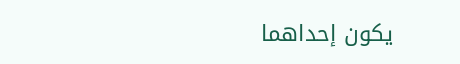يكون إحداهما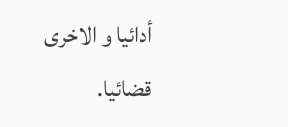أدائيا و الاخرى قضائيا.